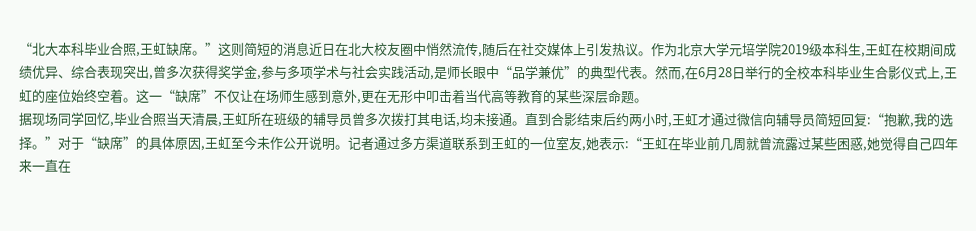“北大本科毕业合照,王虹缺席。”这则简短的消息近日在北大校友圈中悄然流传,随后在社交媒体上引发热议。作为北京大学元培学院2019级本科生,王虹在校期间成绩优异、综合表现突出,曾多次获得奖学金,参与多项学术与社会实践活动,是师长眼中“品学兼优”的典型代表。然而,在6月28日举行的全校本科毕业生合影仪式上,王虹的座位始终空着。这一“缺席”不仅让在场师生感到意外,更在无形中叩击着当代高等教育的某些深层命题。
据现场同学回忆,毕业合照当天清晨,王虹所在班级的辅导员曾多次拨打其电话,均未接通。直到合影结束后约两小时,王虹才通过微信向辅导员简短回复:“抱歉,我的选择。”对于“缺席”的具体原因,王虹至今未作公开说明。记者通过多方渠道联系到王虹的一位室友,她表示:“王虹在毕业前几周就曾流露过某些困惑,她觉得自己四年来一直在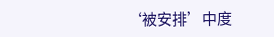‘被安排’中度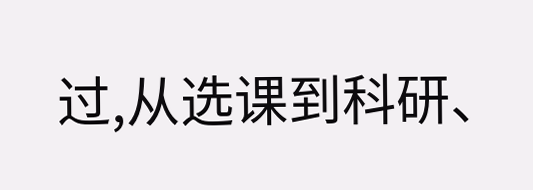过,从选课到科研、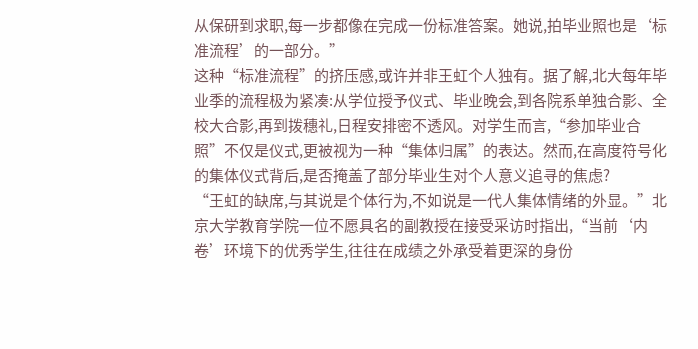从保研到求职,每一步都像在完成一份标准答案。她说,拍毕业照也是‘标准流程’的一部分。”
这种“标准流程”的挤压感,或许并非王虹个人独有。据了解,北大每年毕业季的流程极为紧凑:从学位授予仪式、毕业晚会,到各院系单独合影、全校大合影,再到拨穗礼,日程安排密不透风。对学生而言,“参加毕业合照”不仅是仪式,更被视为一种“集体归属”的表达。然而,在高度符号化的集体仪式背后,是否掩盖了部分毕业生对个人意义追寻的焦虑?
“王虹的缺席,与其说是个体行为,不如说是一代人集体情绪的外显。”北京大学教育学院一位不愿具名的副教授在接受采访时指出,“当前‘内卷’环境下的优秀学生,往往在成绩之外承受着更深的身份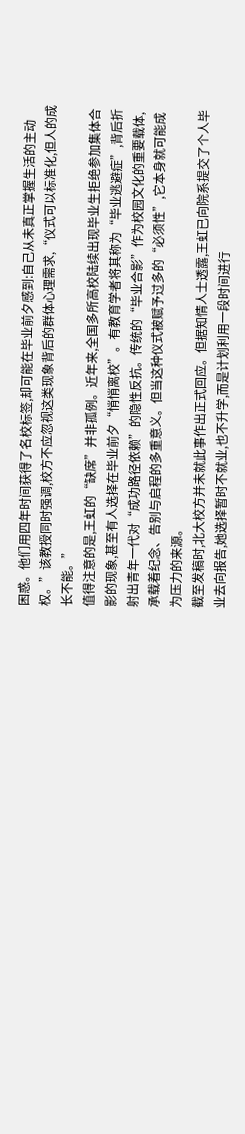困惑。他们用四年时间获得了名校标签,却可能在毕业前夕感到:自己从未真正掌握生活的主动权。”该教授同时强调,校方不应忽视这类现象背后的群体心理需求,“仪式可以标准化,但人的成长不能。”
值得注意的是,王虹的“缺席”并非孤例。近年来,全国多所高校陆续出现毕业生拒绝参加集体合影的现象,甚至有人选择在毕业前夕“悄悄离校”。有教育学者将其称为“毕业逃避症”,背后折射出青年一代对“成功路径依赖”的隐性反抗。传统的“毕业合影”作为校园文化的重要载体,承载着纪念、告别与启程的多重意义。但当这种仪式被赋予过多的“必须性”,它本身就可能成为压力的来源。
截至发稿时,北大校方并未就此事作出正式回应。但据知情人士透露,王虹已向院系提交了个人毕业去向报告,她选择暂时不就业,也不升学,而是计划利用一段时间进行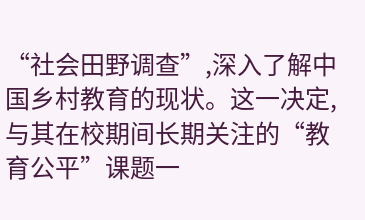“社会田野调查”,深入了解中国乡村教育的现状。这一决定,与其在校期间长期关注的“教育公平”课题一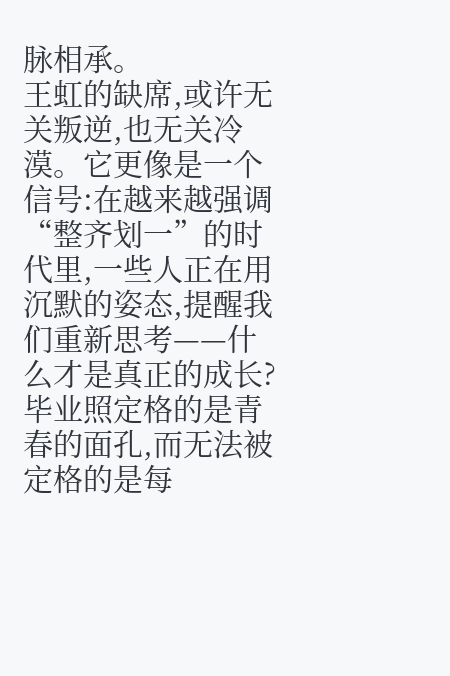脉相承。
王虹的缺席,或许无关叛逆,也无关冷漠。它更像是一个信号:在越来越强调“整齐划一”的时代里,一些人正在用沉默的姿态,提醒我们重新思考——什么才是真正的成长?毕业照定格的是青春的面孔,而无法被定格的是每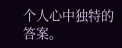个人心中独特的答案。